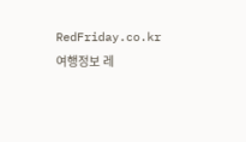RedFriday.co.kr
여행정보 레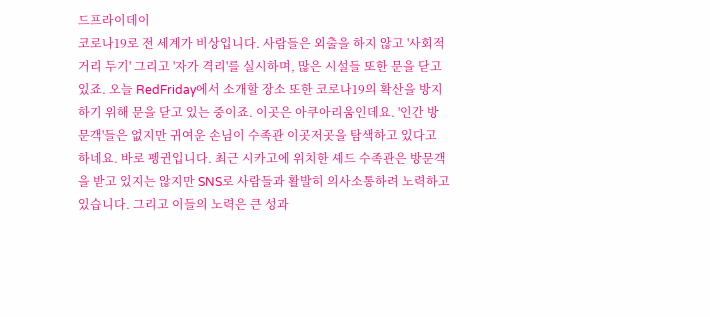드프라이데이
코로나19로 전 세계가 비상입니다. 사람들은 외출을 하지 않고 '사회적 거리 두기' 그리고 '자가 격리'를 실시하며, 많은 시설들 또한 문을 닫고 있죠. 오늘 RedFriday에서 소개할 장소 또한 코로나19의 확산을 방지하기 위해 문을 닫고 있는 중이죠. 이곳은 아쿠아리움인데요. '인간 방문객'들은 없지만 귀여운 손님이 수족관 이곳저곳을 탐색하고 있다고 하네요. 바로 펭귄입니다. 최근 시카고에 위치한 셰드 수족관은 방문객을 받고 있지는 않지만 SNS로 사람들과 활발히 의사소통하려 노력하고 있습니다. 그리고 이들의 노력은 큰 성과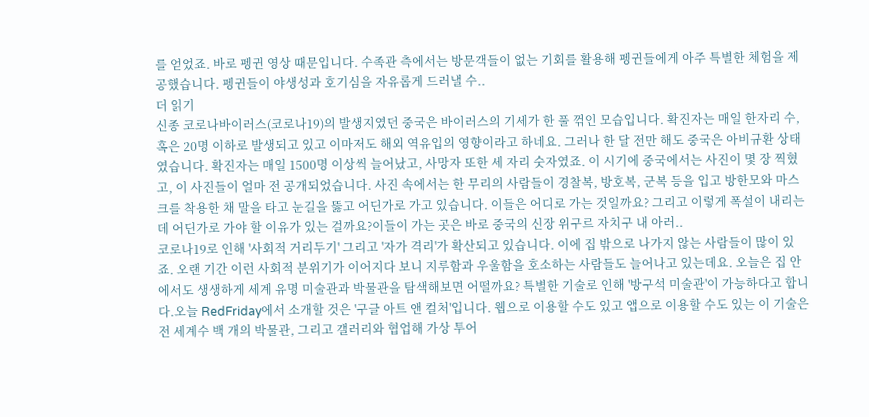를 얻었죠. 바로 펭귄 영상 때문입니다. 수족관 측에서는 방문객들이 없는 기회를 활용해 펭귄들에게 아주 특별한 체험을 제공했습니다. 펭귄들이 야생성과 호기심을 자유롭게 드러낼 수..
더 읽기
신종 코로나바이러스(코로나19)의 발생지였던 중국은 바이러스의 기세가 한 풀 꺾인 모습입니다. 확진자는 매일 한자리 수, 혹은 20명 이하로 발생되고 있고 이마저도 해외 역유입의 영향이라고 하네요. 그러나 한 달 전만 해도 중국은 아비규환 상태였습니다. 확진자는 매일 1500명 이상씩 늘어났고, 사망자 또한 세 자리 숫자였죠. 이 시기에 중국에서는 사진이 몇 장 찍혔고, 이 사진들이 얼마 전 공개되었습니다. 사진 속에서는 한 무리의 사람들이 경찰복, 방호복, 군복 등을 입고 방한모와 마스크를 착용한 채 말을 타고 눈길을 뚫고 어딘가로 가고 있습니다. 이들은 어디로 가는 것일까요? 그리고 이렇게 폭설이 내리는데 어딘가로 가야 할 이유가 있는 걸까요?이들이 가는 곳은 바로 중국의 신장 위구르 자치구 내 아러..
코로나19로 인해 '사회적 거리두기' 그리고 '자가 격리'가 확산되고 있습니다. 이에 집 밖으로 나가지 않는 사람들이 많이 있죠. 오랜 기간 이런 사회적 분위기가 이어지다 보니 지루함과 우울함을 호소하는 사람들도 늘어나고 있는데요. 오늘은 집 안에서도 생생하게 세계 유명 미술관과 박물관을 탐색해보면 어떨까요? 특별한 기술로 인해 '방구석 미술관'이 가능하다고 합니다.오늘 RedFriday에서 소개할 것은 '구글 아트 앤 컬처'입니다. 웹으로 이용할 수도 있고 앱으로 이용할 수도 있는 이 기술은 전 세계수 백 개의 박물관, 그리고 갤러리와 협업해 가상 투어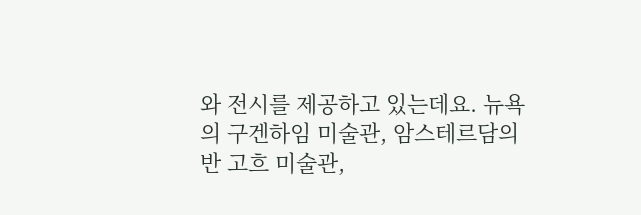와 전시를 제공하고 있는데요. 뉴욕의 구겐하임 미술관, 암스테르담의 반 고흐 미술관,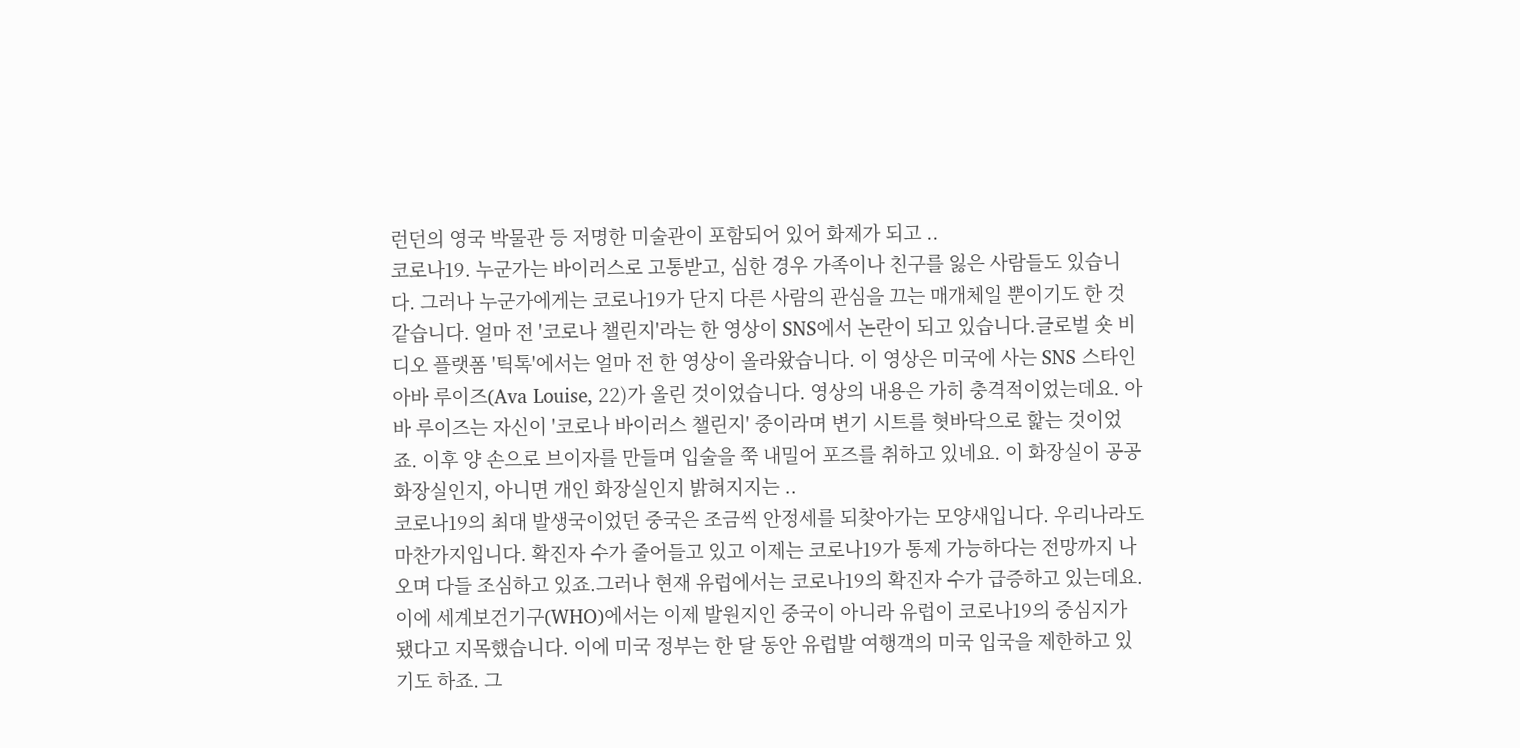런던의 영국 박물관 등 저명한 미술관이 포함되어 있어 화제가 되고 ..
코로나19. 누군가는 바이러스로 고통받고, 심한 경우 가족이나 친구를 잃은 사람들도 있습니다. 그러나 누군가에게는 코로나19가 단지 다른 사람의 관심을 끄는 매개체일 뿐이기도 한 것 같습니다. 얼마 전 '코로나 챌린지'라는 한 영상이 SNS에서 논란이 되고 있습니다.글로벌 숏 비디오 플랫폼 '틱톡'에서는 얼마 전 한 영상이 올라왔습니다. 이 영상은 미국에 사는 SNS 스타인 아바 루이즈(Ava Louise, 22)가 올린 것이었습니다. 영상의 내용은 가히 충격적이었는데요. 아바 루이즈는 자신이 '코로나 바이러스 챌린지' 중이라며 변기 시트를 혓바닥으로 핥는 것이었죠. 이후 양 손으로 브이자를 만들며 입술을 쭉 내밀어 포즈를 취하고 있네요. 이 화장실이 공공 화장실인지, 아니면 개인 화장실인지 밝혀지지는 ..
코로나19의 최대 발생국이었던 중국은 조금씩 안정세를 되찾아가는 모양새입니다. 우리나라도 마찬가지입니다. 확진자 수가 줄어들고 있고 이제는 코로나19가 통제 가능하다는 전망까지 나오며 다들 조심하고 있죠.그러나 현재 유럽에서는 코로나19의 확진자 수가 급증하고 있는데요. 이에 세계보건기구(WHO)에서는 이제 발원지인 중국이 아니라 유럽이 코로나19의 중심지가 됐다고 지목했습니다. 이에 미국 정부는 한 달 동안 유럽발 여행객의 미국 입국을 제한하고 있기도 하죠. 그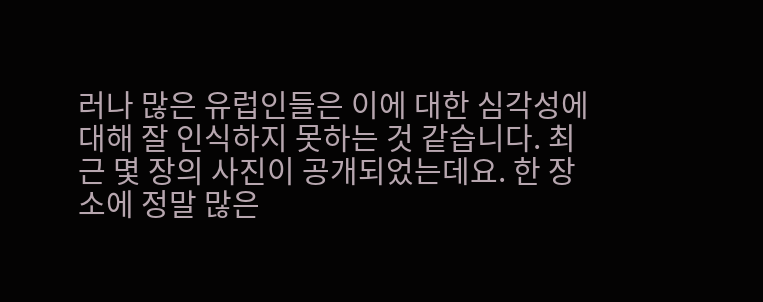러나 많은 유럽인들은 이에 대한 심각성에 대해 잘 인식하지 못하는 것 같습니다. 최근 몇 장의 사진이 공개되었는데요. 한 장소에 정말 많은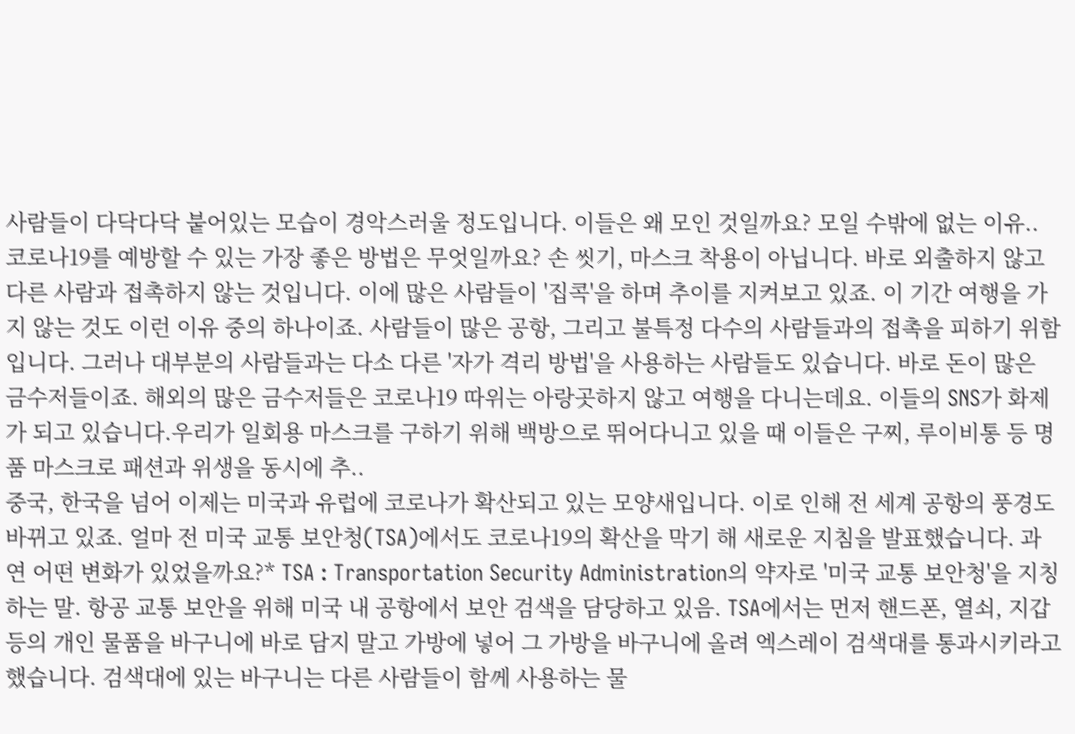사람들이 다닥다닥 붙어있는 모습이 경악스러울 정도입니다. 이들은 왜 모인 것일까요? 모일 수밖에 없는 이유..
코로나19를 예방할 수 있는 가장 좋은 방법은 무엇일까요? 손 씻기, 마스크 착용이 아닙니다. 바로 외출하지 않고 다른 사람과 접촉하지 않는 것입니다. 이에 많은 사람들이 '집콕'을 하며 추이를 지켜보고 있죠. 이 기간 여행을 가지 않는 것도 이런 이유 중의 하나이죠. 사람들이 많은 공항, 그리고 불특정 다수의 사람들과의 접촉을 피하기 위함입니다. 그러나 대부분의 사람들과는 다소 다른 '자가 격리 방법'을 사용하는 사람들도 있습니다. 바로 돈이 많은 금수저들이죠. 해외의 많은 금수저들은 코로나19 따위는 아랑곳하지 않고 여행을 다니는데요. 이들의 SNS가 화제가 되고 있습니다.우리가 일회용 마스크를 구하기 위해 백방으로 뛰어다니고 있을 때 이들은 구찌, 루이비통 등 명품 마스크로 패션과 위생을 동시에 추..
중국, 한국을 넘어 이제는 미국과 유럽에 코로나가 확산되고 있는 모양새입니다. 이로 인해 전 세계 공항의 풍경도 바뀌고 있죠. 얼마 전 미국 교통 보안청(TSA)에서도 코로나19의 확산을 막기 해 새로운 지침을 발표했습니다. 과연 어떤 변화가 있었을까요?* TSA : Transportation Security Administration의 약자로 '미국 교통 보안청'을 지칭하는 말. 항공 교통 보안을 위해 미국 내 공항에서 보안 검색을 담당하고 있음. TSA에서는 먼저 핸드폰, 열쇠, 지갑 등의 개인 물품을 바구니에 바로 담지 말고 가방에 넣어 그 가방을 바구니에 올려 엑스레이 검색대를 통과시키라고 했습니다. 검색대에 있는 바구니는 다른 사람들이 함께 사용하는 물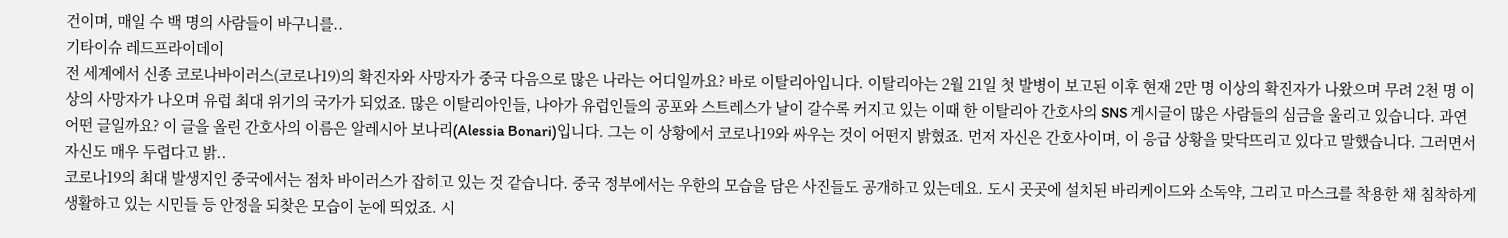건이며, 매일 수 백 명의 사람들이 바구니를..
기타이슈 레드프라이데이
전 세계에서 신종 코로나바이러스(코로나19)의 확진자와 사망자가 중국 다음으로 많은 나라는 어디일까요? 바로 이탈리아입니다. 이탈리아는 2월 21일 첫 발병이 보고된 이후 현재 2만 명 이상의 확진자가 나왔으며 무려 2천 명 이상의 사망자가 나오며 유럽 최대 위기의 국가가 되었죠. 많은 이탈리아인들, 나아가 유럽인들의 공포와 스트레스가 날이 갈수록 커지고 있는 이때 한 이탈리아 간호사의 SNS 게시글이 많은 사람들의 심금을 울리고 있습니다. 과연 어떤 글일까요? 이 글을 올린 간호사의 이름은 알레시아 보나리(Alessia Bonari)입니다. 그는 이 상황에서 코로나19와 싸우는 것이 어떤지 밝혔죠. 먼저 자신은 간호사이며, 이 응급 상황을 맞닥뜨리고 있다고 말했습니다. 그러면서 자신도 매우 두렵다고 밝..
코로나19의 최대 발생지인 중국에서는 점차 바이러스가 잡히고 있는 것 같습니다. 중국 정부에서는 우한의 모습을 담은 사진들도 공개하고 있는데요. 도시 곳곳에 설치된 바리케이드와 소독약, 그리고 마스크를 착용한 채 침착하게 생활하고 있는 시민들 등 안정을 되찾은 모습이 눈에 띄었죠. 시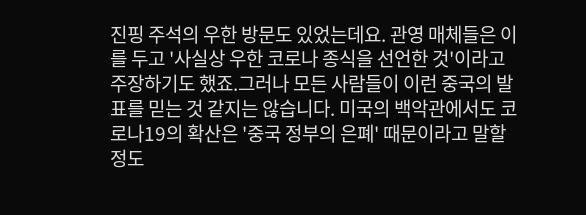진핑 주석의 우한 방문도 있었는데요. 관영 매체들은 이를 두고 '사실상 우한 코로나 종식을 선언한 것'이라고 주장하기도 했죠.그러나 모든 사람들이 이런 중국의 발표를 믿는 것 같지는 않습니다. 미국의 백악관에서도 코로나19의 확산은 '중국 정부의 은폐' 때문이라고 말할 정도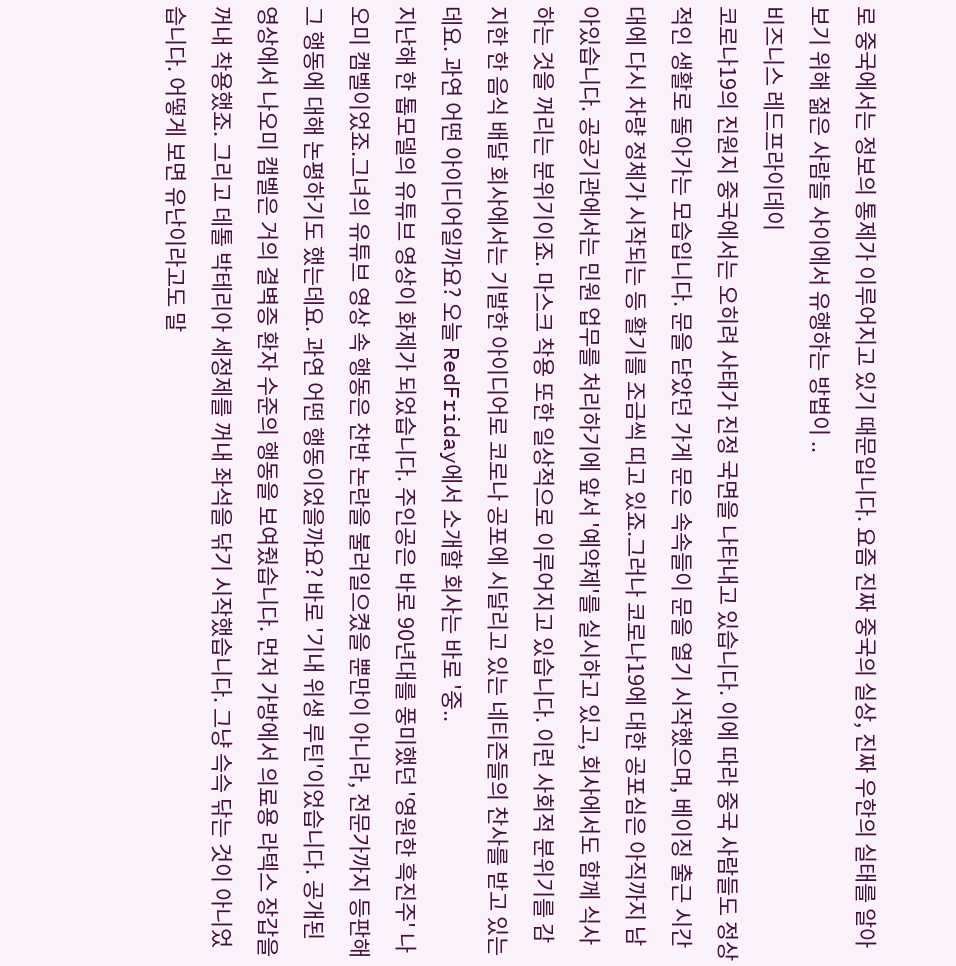로 중국에서는 정보의 통제가 이루어지고 있기 때문입니다. 요즘 진짜 중국의 실상, 진짜 우한의 실태를 알아보기 위해 젊은 사람들 사이에서 유행하는 방법이 ..
비즈니스 레드프라이데이
코로나19의 진원지 중국에서는 오히려 사태가 진정 국면을 나타내고 있습니다. 이에 따라 중국 사람들도 정상적인 생활로 돌아가는 모습입니다. 문을 닫았던 가게 문은 속속들이 문을 열기 시작했으며, 베이징 출근 시간대에 다시 차량 정체가 시작되는 등 활기를 조금씩 띠고 있죠.그러나 코로나19에 대한 공포심은 아직까지 남아있습니다. 공공기관에서는 민원 업무를 처리하기에 앞서 '예약제'를 실시하고 있고, 회사에서도 함께 식사하는 것을 꺼리는 분위기이죠. 마스크 착용 또한 일상적으로 이루어지고 있습니다. 이런 사회적 분위기를 감지한 한 음식 배달 회사에서는 기발한 아이디어로 코로나 공포에 시달리고 있는 네티즌들의 찬사를 받고 있는데요. 과연 어떤 아이디어일까요? 오늘 RedFriday에서 소개할 회사는 바로 '중..
지난해 한 톱모델의 유튜브 영상이 화제가 되었습니다. 주인공은 바로 90년대를 풍미했던 '영원한 흑진주' 나오미 캠벨이었죠.그녀의 유튜브 영상 속 행동은 찬반 논란을 불러일으켰을 뿐만이 아니라, 전문가까지 등판해 그 행동에 대해 논평하기도 했는데요. 과연 어떤 행동이었을까요? 바로 '기내 위생 루틴'이었습니다. 공개된 영상에서 나오미 캠벨은 거의 결벽증 환자 수준의 행동을 보여줬습니다. 먼저 가방에서 의료용 라텍스 장갑을 꺼내 착용했죠. 그리고 데톨 박테리아 세정제를 꺼내 좌석을 닦기 시작했습니다. 그냥 슥슥 닦는 것이 아니었습니다. 어떻게 보면 유난이라고도 말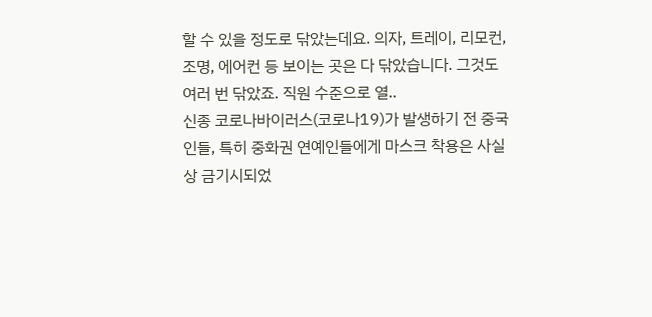할 수 있을 정도로 닦았는데요. 의자, 트레이, 리모컨, 조명, 에어컨 등 보이는 곳은 다 닦았습니다. 그것도 여러 번 닦았죠. 직원 수준으로 열..
신종 코로나바이러스(코로나19)가 발생하기 전 중국인들, 특히 중화권 연예인들에게 마스크 착용은 사실상 금기시되었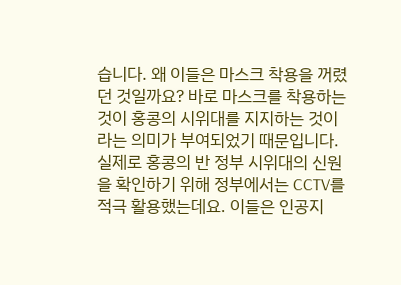습니다. 왜 이들은 마스크 착용을 꺼렸던 것일까요? 바로 마스크를 착용하는 것이 홍콩의 시위대를 지지하는 것이라는 의미가 부여되었기 때문입니다.실제로 홍콩의 반 정부 시위대의 신원을 확인하기 위해 정부에서는 CCTV를 적극 활용했는데요. 이들은 인공지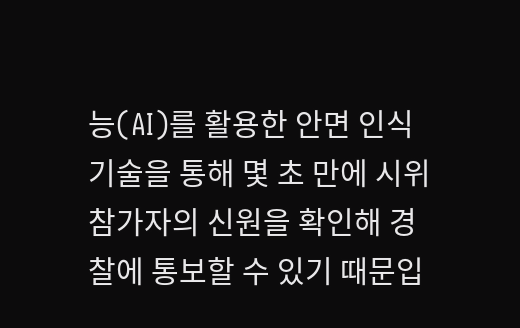능(AI)를 활용한 안면 인식 기술을 통해 몇 초 만에 시위 참가자의 신원을 확인해 경찰에 통보할 수 있기 때문입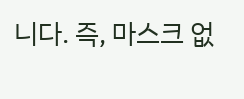니다. 즉, 마스크 없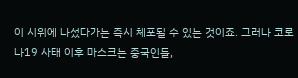이 시위에 나섰다가는 즉시 체포될 수 있는 것이죠. 그러나 코로나19 사태 이후 마스크는 중국인들,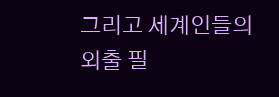그리고 세계인들의 외출 필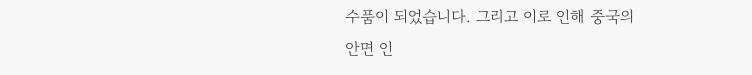수품이 되었습니다. 그리고 이로 인해 중국의 안면 인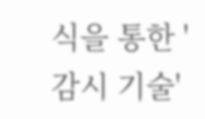식을 통한 '감시 기술'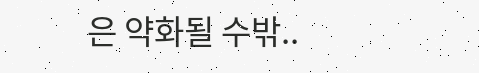은 약화될 수밖..